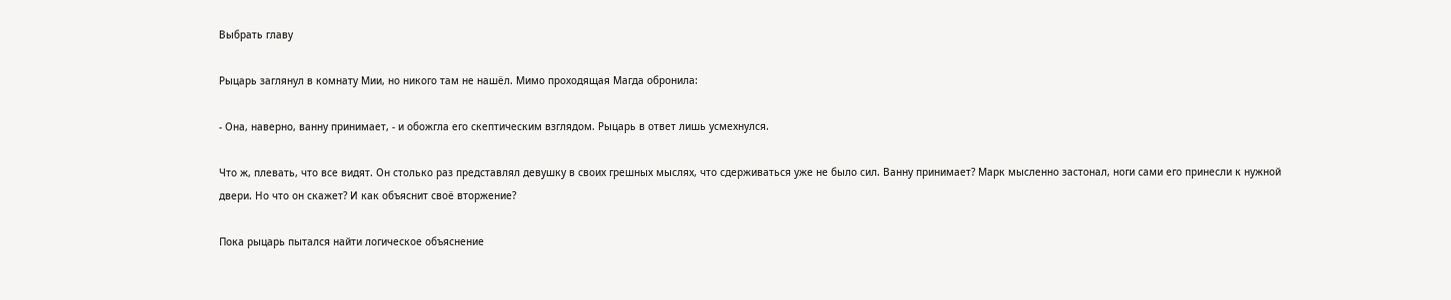Выбрать главу

Рыцарь заглянул в комнату Мии, но никого там не нашёл. Мимо проходящая Магда обронила:

- Она, наверно, ванну принимает, - и обожгла его скептическим взглядом. Рыцарь в ответ лишь усмехнулся.

Что ж, плевать, что все видят. Он столько раз представлял девушку в своих грешных мыслях, что сдерживаться уже не было сил. Ванну принимает? Марк мысленно застонал, ноги сами его принесли к нужной двери. Но что он скажет? И как объяснит своё вторжение?

Пока рыцарь пытался найти логическое объяснение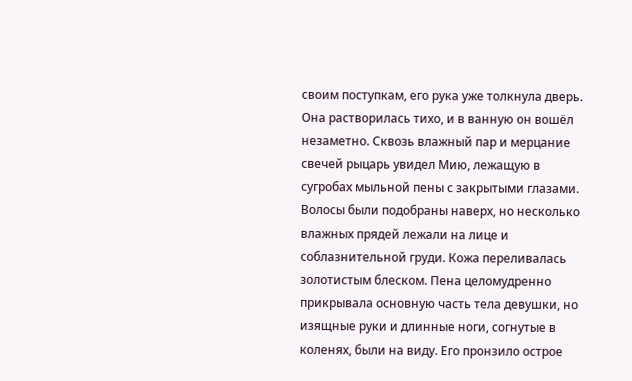своим поступкам, его рука уже толкнула дверь. Она растворилась тихо, и в ванную он вошёл незаметно. Сквозь влажный пар и мерцание свечей рыцарь увидел Мию, лежащую в сугробах мыльной пены с закрытыми глазами. Волосы были подобраны наверх, но несколько влажных прядей лежали на лице и соблазнительной груди. Кожа переливалась золотистым блеском. Пена целомудренно прикрывала основную часть тела девушки, но изящные руки и длинные ноги, согнутые в коленях, были на виду. Его пронзило острое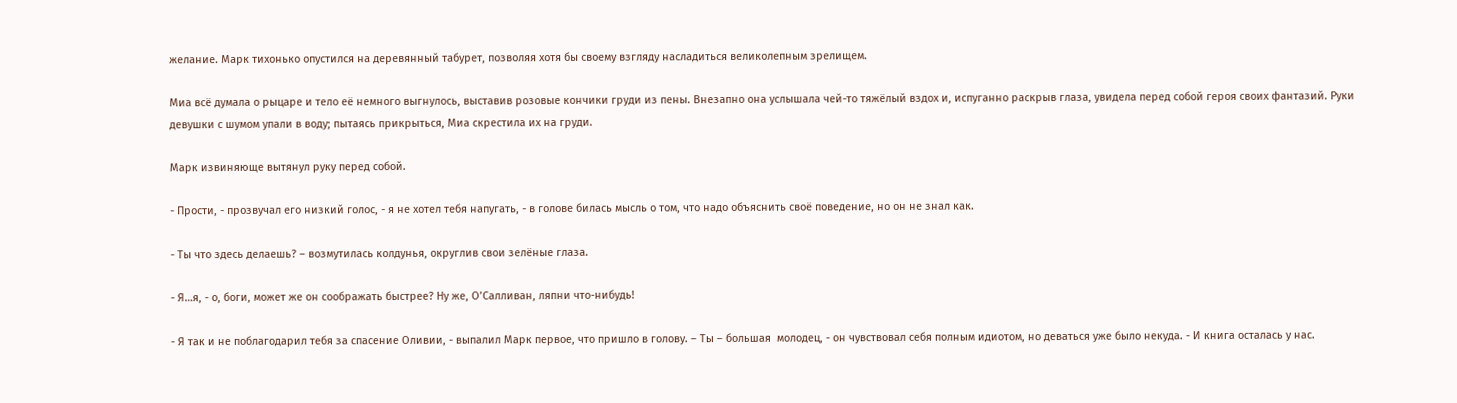желание. Марк тихонько опустился на деревянный табурет, позволяя хотя бы своему взгляду насладиться великолепным зрелищем.

Миа всё думала о рыцаре и тело её немного выгнулось, выставив розовые кончики груди из пены. Внезапно она услышала чей-то тяжёлый вздох и, испуганно раскрыв глаза, увидела перед собой героя своих фантазий. Руки девушки с шумом упали в воду; пытаясь прикрыться, Миа скрестила их на груди.

Марк извиняюще вытянул руку перед собой.

- Прости, - прозвучал его низкий голос, - я не хотел тебя напугать, - в голове билась мысль о том, что надо объяснить своё поведение, но он не знал как.

- Ты что здесь делаешь? – возмутилась колдунья, округлив свои зелёные глаза.

- Я…я, - о, боги, может же он соображать быстрее? Ну же, О’Салливан, ляпни что-нибудь!

- Я так и не поблагодарил тебя за спасение Оливии, - выпалил Марк первое, что пришло в голову. – Ты – большая  молодец, - он чувствовал себя полным идиотом, но деваться уже было некуда. - И книга осталась у нас.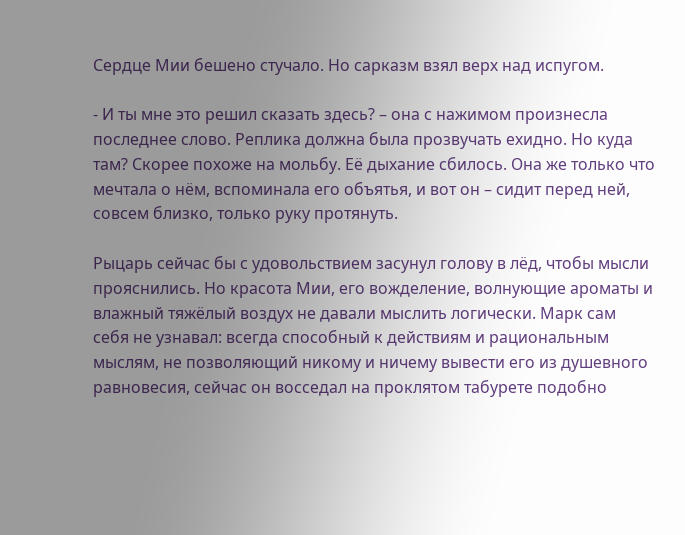Сердце Мии бешено стучало. Но сарказм взял верх над испугом.

- И ты мне это решил сказать здесь? – она с нажимом произнесла последнее слово. Реплика должна была прозвучать ехидно. Но куда там? Скорее похоже на мольбу. Её дыхание сбилось. Она же только что мечтала о нём, вспоминала его объятья, и вот он – сидит перед ней, совсем близко, только руку протянуть.

Рыцарь сейчас бы с удовольствием засунул голову в лёд, чтобы мысли прояснились. Но красота Мии, его вожделение, волнующие ароматы и влажный тяжёлый воздух не давали мыслить логически. Марк сам себя не узнавал: всегда способный к действиям и рациональным мыслям, не позволяющий никому и ничему вывести его из душевного равновесия, сейчас он восседал на проклятом табурете подобно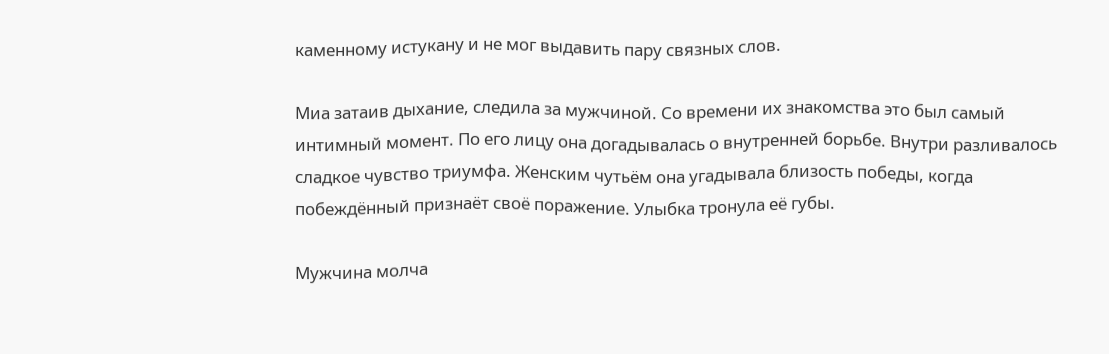каменному истукану и не мог выдавить пару связных слов.

Миа затаив дыхание, следила за мужчиной. Со времени их знакомства это был самый интимный момент. По его лицу она догадывалась о внутренней борьбе. Внутри разливалось сладкое чувство триумфа. Женским чутьём она угадывала близость победы, когда побеждённый признаёт своё поражение. Улыбка тронула её губы.

Мужчина молча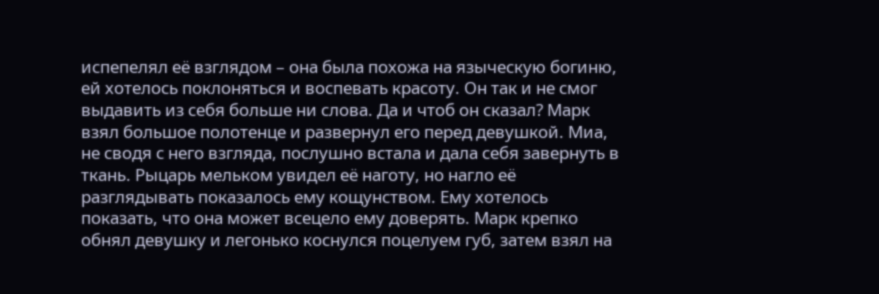испепелял её взглядом – она была похожа на языческую богиню, ей хотелось поклоняться и воспевать красоту. Он так и не смог выдавить из себя больше ни слова. Да и чтоб он сказал? Марк взял большое полотенце и развернул его перед девушкой. Миа, не сводя с него взгляда, послушно встала и дала себя завернуть в ткань. Рыцарь мельком увидел её наготу, но нагло её разглядывать показалось ему кощунством. Ему хотелось показать, что она может всецело ему доверять. Марк крепко обнял девушку и легонько коснулся поцелуем губ, затем взял на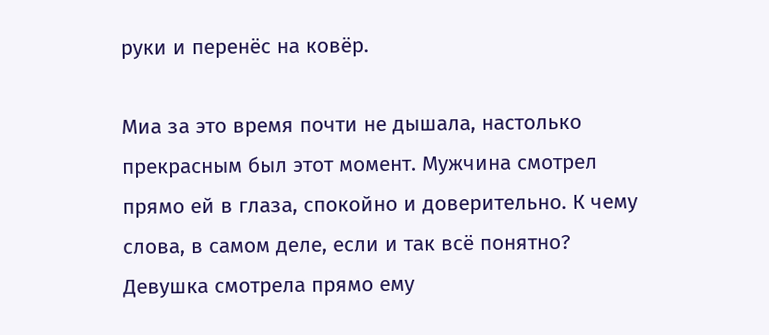руки и перенёс на ковёр.

Миа за это время почти не дышала, настолько прекрасным был этот момент. Мужчина смотрел прямо ей в глаза, спокойно и доверительно. К чему слова, в самом деле, если и так всё понятно? Девушка смотрела прямо ему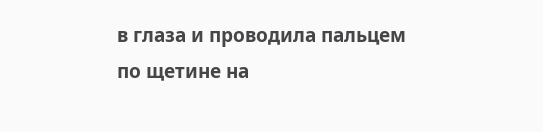в глаза и проводила пальцем по щетине на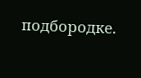подбородке.